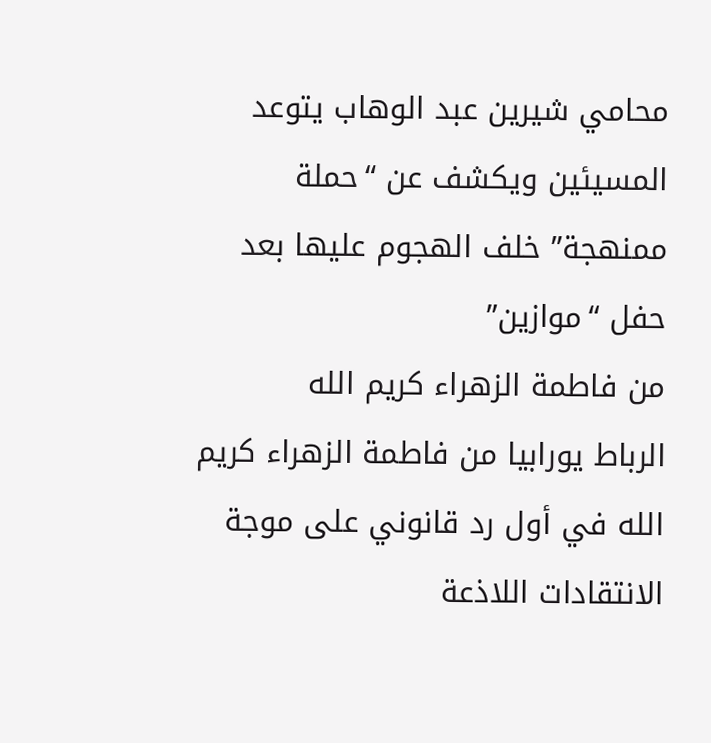محامي شيرين عبد الوهاب يتوعد المسيئين ويكشف عن “حملة ممنهجة” خلف الهجوم عليها بعد حفل “موازين”
من فاطمة الزهراء كريم الله
الرباط يورابيا من فاطمة الزهراء كريم الله في أول رد قانوني على موجة الانتقادات اللاذعة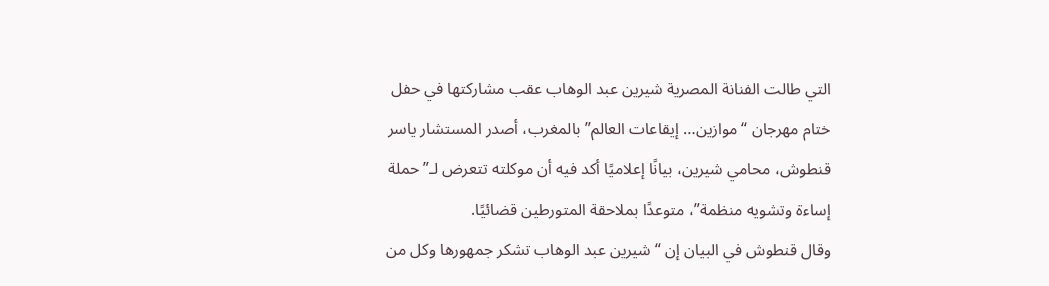التي طالت الفنانة المصرية شيرين عبد الوهاب عقب مشاركتها في حفل ختام مهرجان “موازين… إيقاعات العالم” بالمغرب، أصدر المستشار ياسر قنطوش، محامي شيرين، بيانًا إعلاميًا أكد فيه أن موكلته تتعرض لـ”حملة إساءة وتشويه منظمة”، متوعدًا بملاحقة المتورطين قضائيًا.
وقال قنطوش في البيان إن “شيرين عبد الوهاب تشكر جمهورها وكل من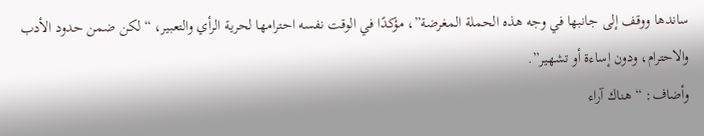ساندها ووقف إلى جانبها في وجه هذه الحملة المغرضة”، مؤكدًا في الوقت نفسه احترامها لحرية الرأي والتعبير، “لكن ضمن حدود الأدب والاحترام، ودون إساءة أو تشهير”.
وأضاف: “هناك آراء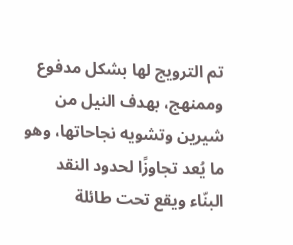تم الترويج لها بشكل مدفوع وممنهج، بهدف النيل من شيرين وتشويه نجاحاتها، وهو ما يُعد تجاوزًا لحدود النقد البنّاء ويقع تحت طائلة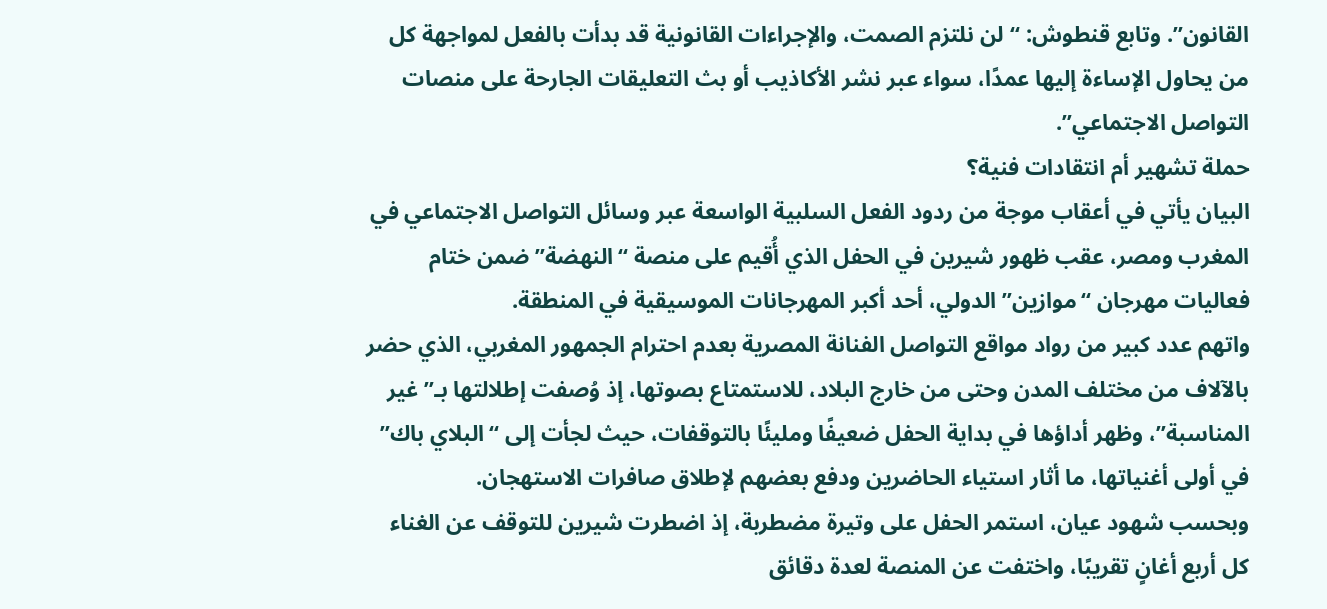القانون”. وتابع قنطوش: “لن نلتزم الصمت، والإجراءات القانونية قد بدأت بالفعل لمواجهة كل من يحاول الإساءة إليها عمدًا، سواء عبر نشر الأكاذيب أو بث التعليقات الجارحة على منصات التواصل الاجتماعي”.
حملة تشهير أم انتقادات فنية؟
البيان يأتي في أعقاب موجة من ردود الفعل السلبية الواسعة عبر وسائل التواصل الاجتماعي في المغرب ومصر، عقب ظهور شيرين في الحفل الذي أُقيم على منصة “النهضة” ضمن ختام فعاليات مهرجان “موازين” الدولي، أحد أكبر المهرجانات الموسيقية في المنطقة.
واتهم عدد كبير من رواد مواقع التواصل الفنانة المصرية بعدم احترام الجمهور المغربي، الذي حضر بالآلاف من مختلف المدن وحتى من خارج البلاد، للاستمتاع بصوتها، إذ وُصفت إطلالتها بـ”غير المناسبة”، وظهر أداؤها في بداية الحفل ضعيفًا ومليئًا بالتوقفات، حيث لجأت إلى “البلاي باك” في أولى أغنياتها، ما أثار استياء الحاضرين ودفع بعضهم لإطلاق صافرات الاستهجان.
وبحسب شهود عيان، استمر الحفل على وتيرة مضطربة، إذ اضطرت شيرين للتوقف عن الغناء كل أربع أغانٍ تقريبًا، واختفت عن المنصة لعدة دقائق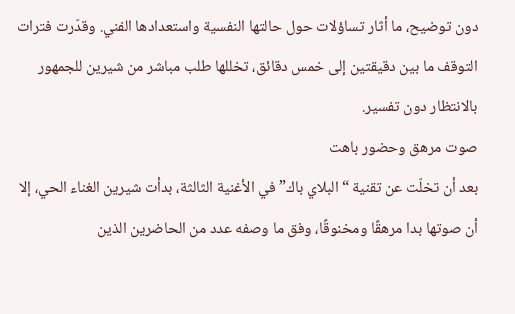دون توضيح، ما أثار تساؤلات حول حالتها النفسية واستعدادها الفني. وقدّرت فترات التوقف ما بين دقيقتين إلى خمس دقائق، تخللها طلب مباشر من شيرين للجمهور بالانتظار دون تفسير.
صوت مرهق وحضور باهت
بعد أن تخلّت عن تقنية “البلاي باك” في الأغنية الثالثة، بدأت شيرين الغناء الحي، إلا أن صوتها بدا مرهقًا ومخنوقًا، وفق ما وصفه عدد من الحاضرين الذين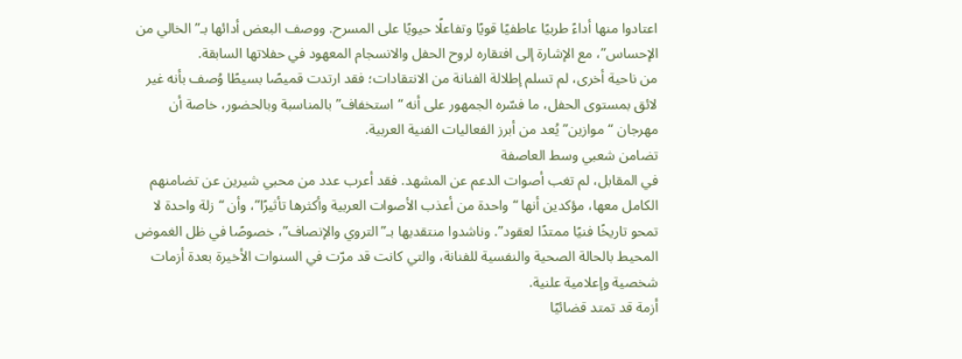اعتادوا منها أداءً طربيًا عاطفيًا قويًا وتفاعلًا حيويًا على المسرح. ووصف البعض أدائها بـ”الخالي من الإحساس”، مع الإشارة إلى افتقاره لروح الحفل والانسجام المعهود في حفلاتها السابقة.
من ناحية أخرى، لم تسلم إطلالة الفنانة من الانتقادات؛ فقد ارتدت قميصًا بسيطًا وُصف بأنه غير لائق بمستوى الحفل، ما فسّره الجمهور على أنه “استخفاف” بالمناسبة وبالحضور، خاصة أن مهرجان “موازين” يُعد من أبرز الفعاليات الفنية العربية.
تضامن شعبي وسط العاصفة
في المقابل، لم تغب أصوات الدعم عن المشهد. فقد أعرب عدد من محبي شيرين عن تضامنهم الكامل معها، مؤكدين أنها “واحدة من أعذب الأصوات العربية وأكثرها تأثيرًا”، وأن “زلة واحدة لا تمحو تاريخًا فنيًا ممتدًا لعقود”. وناشدوا منتقديها بـ”التروي والإنصاف”، خصوصًا في ظل الغموض المحيط بالحالة الصحية والنفسية للفنانة، والتي كانت قد مرّت في السنوات الأخيرة بعدة أزمات شخصية وإعلامية علنية.
أزمة قد تمتد قضائيًا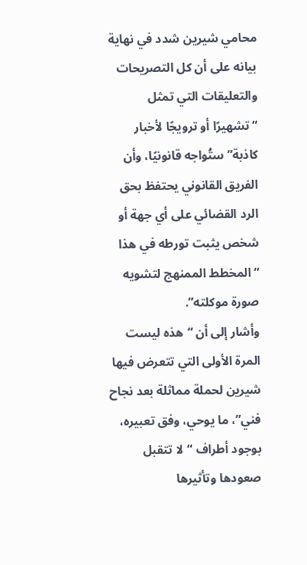محامي شيرين شدد في نهاية بيانه على أن كل التصريحات والتعليقات التي تمثل “تشهيرًا أو ترويجًا لأخبار كاذبة” ستُواجه قانونيًا، وأن الفريق القانوني يحتفظ بحق الرد القضائي على أي جهة أو شخص يثبت تورطه في هذا “المخطط الممنهج لتشويه صورة موكلته”.
وأشار إلى أن “هذه ليست المرة الأولى التي تتعرض فيها شيرين لحملة مماثلة بعد نجاح فني”، ما يوحي، وفق تعبيره، بوجود أطراف “لا تتقبل صعودها وتأثيرها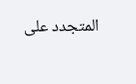المتجدد على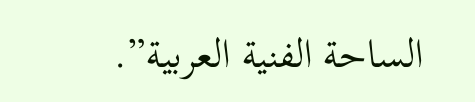الساحة الفنية العربية”.